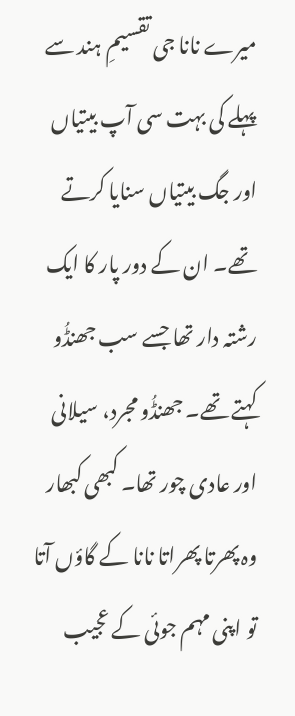میرے نانا جی تقسیمِ ہند سے پہلے کی بہت سی آپ بیتیاں اور جگ بیتیاں سنایا کرتے تھے۔ ان کے دور پار کا ایک رشتہ دار تھا جسے سب جھنڈُو کہتے تھے۔ جھنڈُو مجرد، سیلانی اور عادی چور تھا۔ کبھی کبھار وہ پھرتا پھراتا نانا کے گاؤں آتا تو اپنی مہم جوئی کے عجیب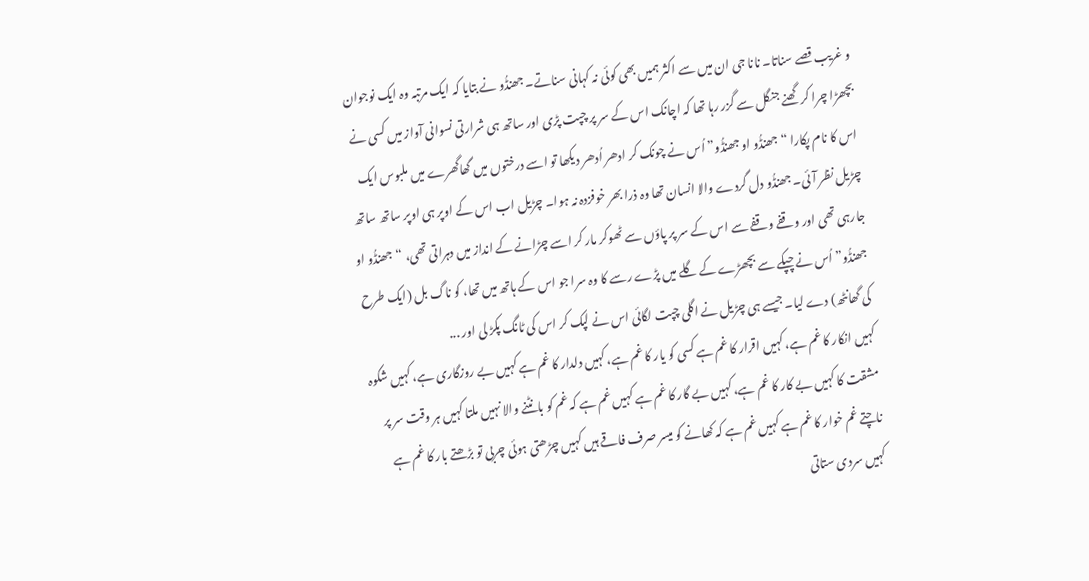و غریب قصے سناتا۔ نانا جی ان میں سے اکثر ہمیں بھی کوئی نہ کہانی سناتے۔ جھنڈُو نے بتایا کہ ایک مرتبہ وہ ایک نوجوان بچھڑا چرا کر گھنے جنگل سے گزر رہا تھا کہ اچانک اس کے سر پر چپت پڑی اور ساتھ ہی شرارتی نسوانی آواز میں کسی نے اس کا نام پکارا “ جھنڈُو او جھنڈُو” اُس نے چونک کر ادھر اُدھر دیکھا تو اسے درختوں میں گھاگھرے میں ملبوس ایک چڑیل نظر آئی۔ جھنڈُو دل گردے والا انسان تھا وہ ذرا بھر خوفزدہ نہ ہوا۔ چڑیل اب اس کے اوپر ہی اوپر ساتھ ساتھ جارہی تھی اور وقفے وقفے سے اس کے سر پر پاؤں سے ٹھوکر مار کر اسے چڑانے کے انداز میں دہراتی تھی، “جھنڈُو او جھنڈُو” اُس نے چپکے سے بچھڑے کے گلے میں پڑے رسے کا وہ سرا جو اس کے ہاتھ میں تھا، کو ناگ بل (ایک طرح کی گھانٹھ) دے لیا۔ جیسے ہی چڑیل نے اگلی چپت لگائی اس نے لپک کر اس کی ٹانگ پکڑ لی اور ...
کہیں انکار کا غم ہے، کہیں اقرار کا غم ہے کسی کو یار کا غم ہے، کہیں دلدار کا غم ہے کہیں بے روزگاری ہے، کہیں شکوہ مشقت کا کہیں بے کار کا غم ہے، کہیں بے گار کا غم ہے کہیں غم ہے کہ غم کو بانٹنے والا نہیں ملتا کہیں ہر وقت سر پر ناچتے غم خوار کا غم ہے کہیں غم ہے کہ کھانے کو میسر صرف فاقے ہیں کہیں چڑھتی ہوئی چربی تو بڑھتے بار کا غم ہے کہیں سردی ستاتی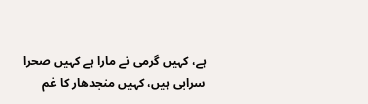ہے، کہیں گرمی نے مارا ہے کہیں صحرا سرابی ہیں، کہیں منجدھار کا غم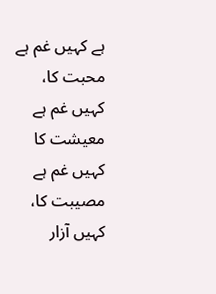ہے کہیں غم ہے محبت کا، کہیں غم ہے معیشت کا کہیں غم ہے مصیبت کا، کہیں آزار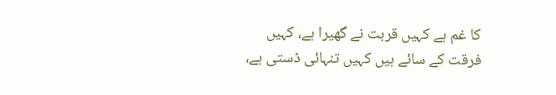کا غم ہے کہیں قربت نے گھیرا ہے، کہیں فرقت کے سائے ہیں کہیں تنہائی ڈستی ہے،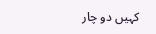کہیں دو چار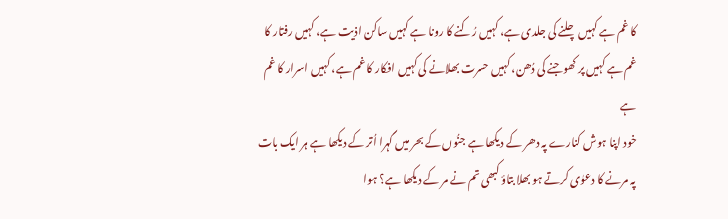کا غم ہے کہیں چلنے کی جلدی ہے، کہیں رُکنے کا رونا ہے کہیں ساکن اذیت ہے، کہیں رفتار کا غم ہے کہیں پر کھوجنے کی دُھن، کہیں حسرت بھلانے کی کہیں افکار کا غم ہے، کہیں اسرار کا غم ہے
خود اپنا ہوش کنارے پہ دھر کے دیکھا ہے جنُوں کے بحر میں گہرا اُتر کے دیکھا ہے ہر ایک بات پہ مرنے کا دعوٰی کرتے ہو بھلا بتاؤ کبھی تم نے مر کے دیکھا ہے؟ ہوا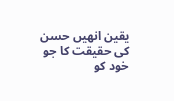یقین انھیں حسن کی حقیقت کا جو خود کو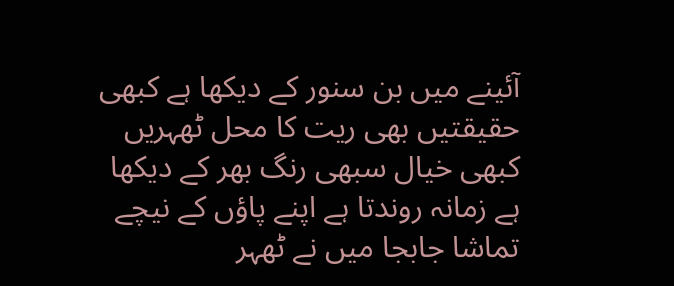آئینے میں بن سنور کے دیکھا ہے کبھی حقیقتیں بھی ریت کا محل ٹھہریں کبھی خیال سبھی رنگ بھر کے دیکھا ہے زمانہ روندتا ہے اپنے پاؤں کے نیچے تماشا جابجا میں نے ٹھہر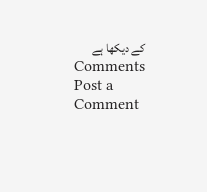کے دیکھا ہے
Comments
Post a Comment